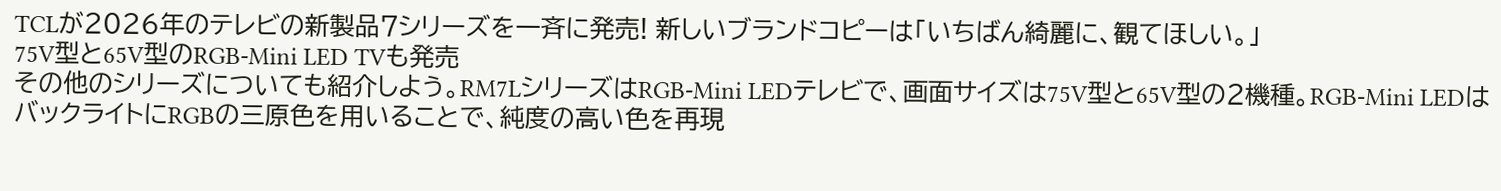TCLが2026年のテレビの新製品7シリーズを一斉に発売! 新しいブランドコピーは「いちばん綺麗に、観てほしい。」
75V型と65V型のRGB-Mini LED TVも発売
その他のシリーズについても紹介しよう。RM7LシリーズはRGB-Mini LEDテレビで、画面サイズは75V型と65V型の2機種。RGB-Mini LEDはバックライトにRGBの三原色を用いることで、純度の高い色を再現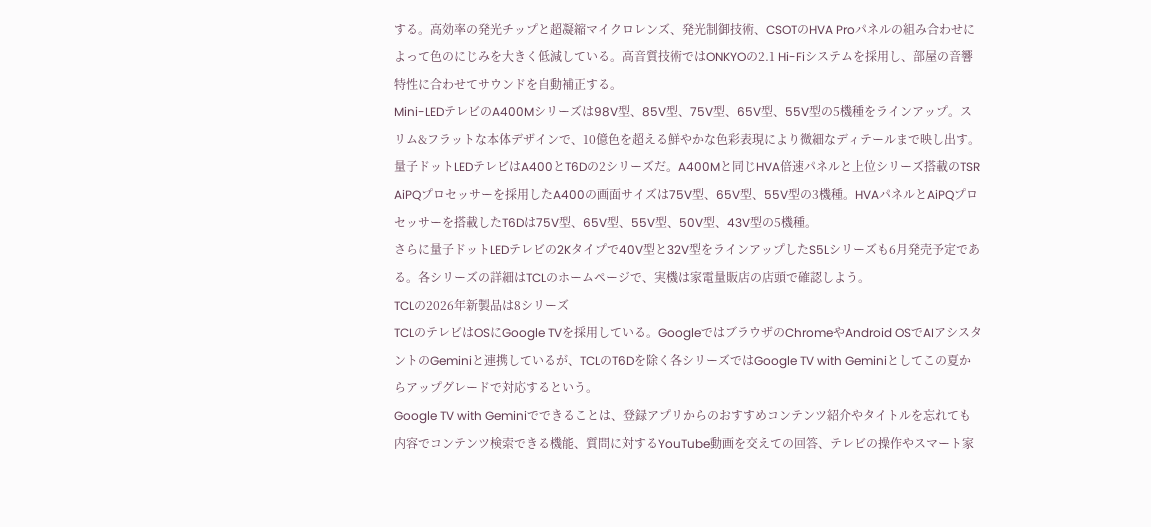する。高効率の発光チップと超凝縮マイクロレンズ、発光制御技術、CSOTのHVA Proパネルの組み合わせによって色のにじみを大きく低減している。高音質技術ではONKYOの2.1 Hi-Fiシステムを採用し、部屋の音響特性に合わせてサウンドを自動補正する。
Mini-LEDテレビのA400Mシリーズは98V型、85V型、75V型、65V型、55V型の5機種をラインアップ。スリム&フラットな本体デザインで、10億色を超える鮮やかな色彩表現により微細なディテールまで映し出す。
量子ドットLEDテレビはA400とT6Dの2シリーズだ。A400Mと同じHVA倍速パネルと上位シリーズ搭載のTSR AiPQプロセッサーを採用したA400の画面サイズは75V型、65V型、55V型の3機種。HVAパネルとAiPQプロセッサーを搭載したT6Dは75V型、65V型、55V型、50V型、43V型の5機種。
さらに量子ドットLEDテレビの2Kタイプで40V型と32V型をラインアップしたS5Lシリーズも6月発売予定である。各シリーズの詳細はTCLのホームページで、実機は家電量販店の店頭で確認しよう。
TCLの2026年新製品は8シリーズ
TCLのテレビはOSにGoogle TVを採用している。GoogleではブラウザのChromeやAndroid OSでAIアシスタントのGeminiと連携しているが、TCLのT6Dを除く各シリーズではGoogle TV with Geminiとしてこの夏からアップグレードで対応するという。
Google TV with Geminiでできることは、登録アプリからのおすすめコンテンツ紹介やタイトルを忘れても内容でコンテンツ検索できる機能、質問に対するYouTube動画を交えての回答、テレビの操作やスマート家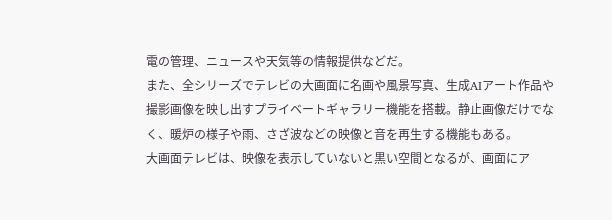電の管理、ニュースや天気等の情報提供などだ。
また、全シリーズでテレビの大画面に名画や風景写真、生成AIアート作品や撮影画像を映し出すプライベートギャラリー機能を搭載。静止画像だけでなく、暖炉の様子や雨、さざ波などの映像と音を再生する機能もある。
大画面テレビは、映像を表示していないと黒い空間となるが、画面にア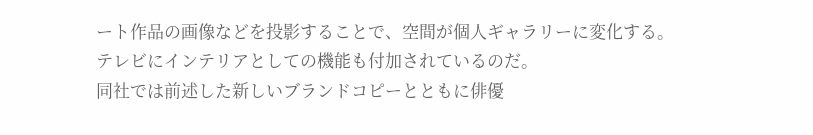ート作品の画像などを投影することで、空間が個人ギャラリーに変化する。テレビにインテリアとしての機能も付加されているのだ。
同社では前述した新しいブランドコピーとともに俳優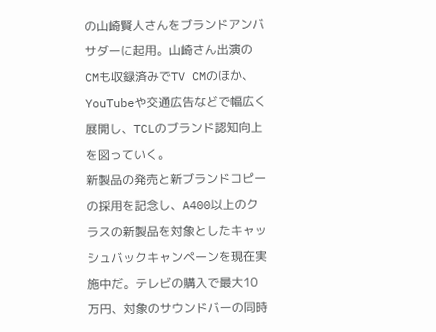の山崎賢人さんをブランドアンバサダーに起用。山崎さん出演のCMも収録済みでTV CMのほか、YouTubeや交通広告などで幅広く展開し、TCLのブランド認知向上を図っていく。
新製品の発売と新ブランドコピーの採用を記念し、A400以上のクラスの新製品を対象としたキャッシュバックキャンペーンを現在実施中だ。テレビの購入で最大10万円、対象のサウンドバーの同時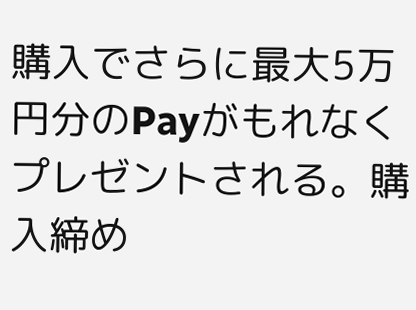購入でさらに最大5万円分のPayがもれなくプレゼントされる。購入締め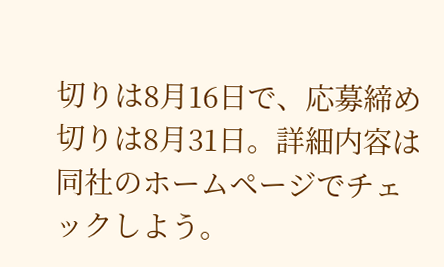切りは8月16日で、応募締め切りは8月31日。詳細内容は同社のホームページでチェックしよう。